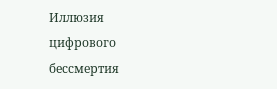Иллюзия цифрового бессмертия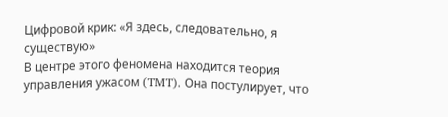Цифровой крик: «Я здесь, следовательно, я существую»
В центре этого феномена находится теория управления ужасом (TMT). Она постулирует, что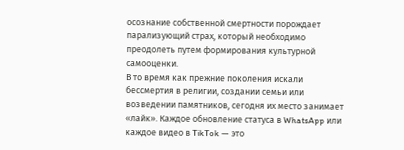осознание собственной смертности порождает парализующий страх, который необходимо преодолеть путем формирования культурной самооценки.
В то время как прежние поколения искали бессмертия в религии, создании семьи или возведении памятников, сегодня их место занимает «лайк». Каждое обновление статуса в WhatsApp или каждое видео в TikTok — это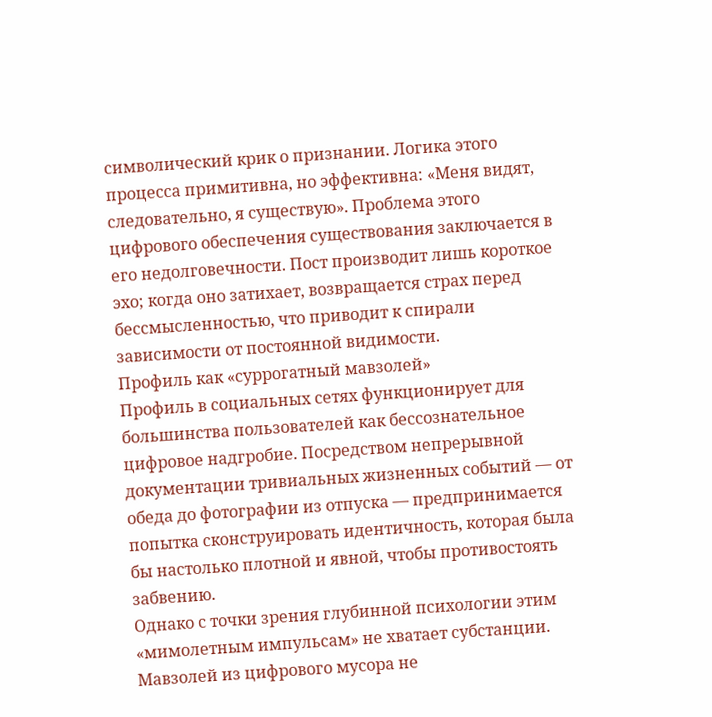символический крик о признании. Логика этого процесса примитивна, но эффективна: «Меня видят, следовательно, я существую». Проблема этого цифрового обеспечения существования заключается в его недолговечности. Пост производит лишь короткое эхо; когда оно затихает, возвращается страх перед бессмысленностью, что приводит к спирали зависимости от постоянной видимости.
Профиль как «суррогатный мавзолей»
Профиль в социальных сетях функционирует для большинства пользователей как бессознательное цифровое надгробие. Посредством непрерывной документации тривиальных жизненных событий — от обеда до фотографии из отпуска — предпринимается попытка сконструировать идентичность, которая была бы настолько плотной и явной, чтобы противостоять забвению.
Однако с точки зрения глубинной психологии этим «мимолетным импульсам» не хватает субстанции. Мавзолей из цифрового мусора не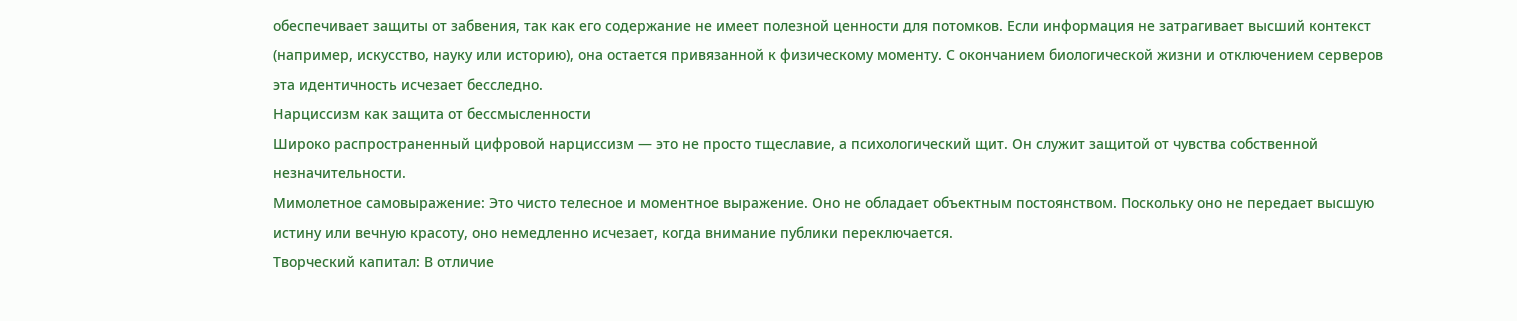обеспечивает защиты от забвения, так как его содержание не имеет полезной ценности для потомков. Если информация не затрагивает высший контекст (например, искусство, науку или историю), она остается привязанной к физическому моменту. С окончанием биологической жизни и отключением серверов эта идентичность исчезает бесследно.
Нарциссизм как защита от бессмысленности
Широко распространенный цифровой нарциссизм — это не просто тщеславие, а психологический щит. Он служит защитой от чувства собственной незначительности.
Мимолетное самовыражение: Это чисто телесное и моментное выражение. Оно не обладает объектным постоянством. Поскольку оно не передает высшую истину или вечную красоту, оно немедленно исчезает, когда внимание публики переключается.
Творческий капитал: В отличие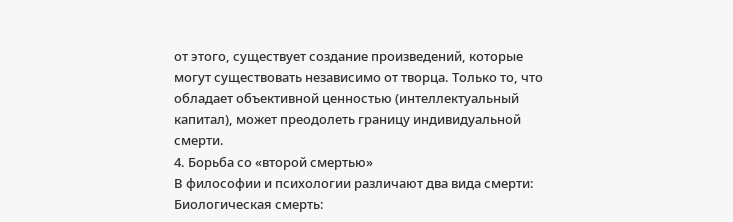от этого, существует создание произведений, которые могут существовать независимо от творца. Только то, что обладает объективной ценностью (интеллектуальный капитал), может преодолеть границу индивидуальной смерти.
4. Борьба со «второй смертью»
В философии и психологии различают два вида смерти:
Биологическая смерть: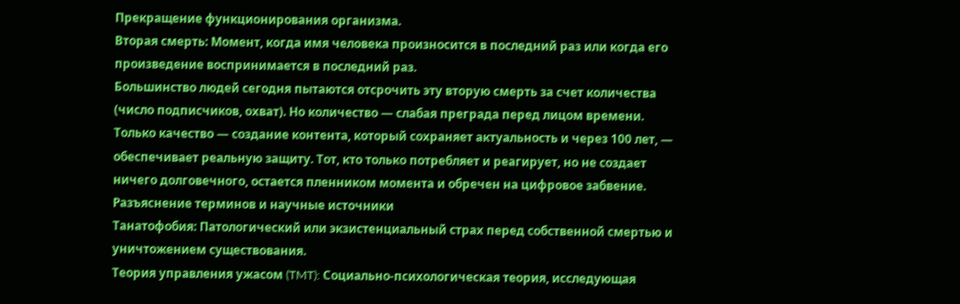Прекращение функционирования организма.
Вторая смерть: Момент, когда имя человека произносится в последний раз или когда его произведение воспринимается в последний раз.
Большинство людей сегодня пытаются отсрочить эту вторую смерть за счет количества (число подписчиков, охват). Но количество — слабая преграда перед лицом времени. Только качество — создание контента, который сохраняет актуальность и через 100 лет, — обеспечивает реальную защиту. Тот, кто только потребляет и реагирует, но не создает ничего долговечного, остается пленником момента и обречен на цифровое забвение.
Разъяснение терминов и научные источники
Танатофобия: Патологический или экзистенциальный страх перед собственной смертью и уничтожением существования.
Теория управления ужасом (TMT): Социально-психологическая теория, исследующая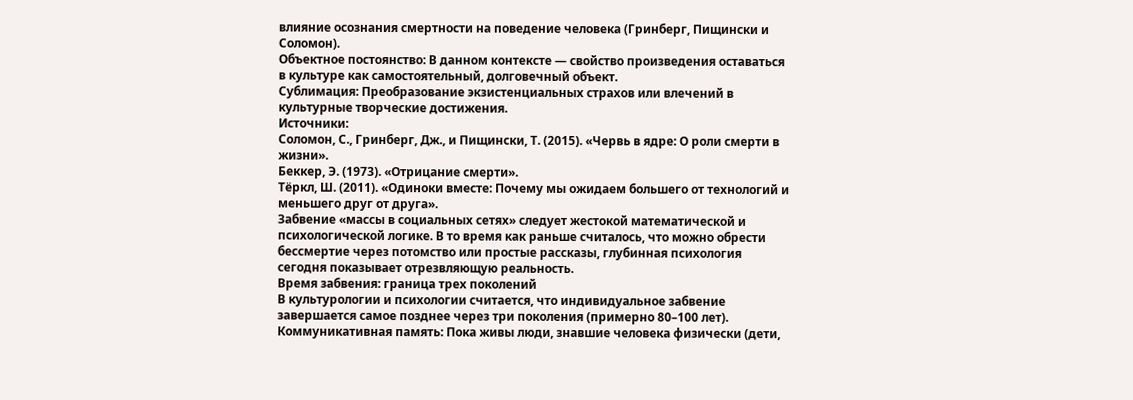влияние осознания смертности на поведение человека (Гринберг, Пищински и Соломон).
Объектное постоянство: В данном контексте — свойство произведения оставаться в культуре как самостоятельный, долговечный объект.
Сублимация: Преобразование экзистенциальных страхов или влечений в культурные творческие достижения.
Источники:
Соломон, С., Гринберг, Дж., и Пищински, Т. (2015). «Червь в ядре: О роли смерти в жизни».
Беккер, Э. (1973). «Отрицание смерти».
Тёркл, Ш. (2011). «Одиноки вместе: Почему мы ожидаем большего от технологий и меньшего друг от друга».
Забвение «массы в социальных сетях» следует жестокой математической и психологической логике. В то время как раньше считалось, что можно обрести бессмертие через потомство или простые рассказы, глубинная психология сегодня показывает отрезвляющую реальность.
Время забвения: граница трех поколений
В культурологии и психологии считается, что индивидуальное забвение завершается самое позднее через три поколения (примерно 80–100 лет).
Коммуникативная память: Пока живы люди, знавшие человека физически (дети,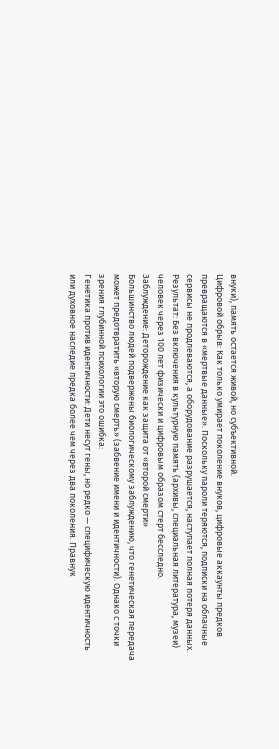внуки), память остается живой, но субъективной.
Цифровой обрыв: Как только умирает поколение внуков, цифровые аккаунты предков превращаются в «мертвые данные». Поскольку пароли теряются, подписки на облачные сервисы не продлеваются, а оборудование разрушается, наступает полная потеря данных.
Результат: Без включения в культурную память (архивы, специальная литература, музеи) человек через 100 лет физически и цифровым образом стерт бесследно.
Заблуждение: Деторождение как защита от «второй смерти»
Большинство людей подвержены биологическому заблуждению, что генетическая передача может предотвратить «вторую смерть» (забвение имени и идентичности). Однако с точки зрения глубинной психологии это ошибка:
Генетика против идентичности: Дети несут гены, но редко — специфическую идентичность или духовное наследие предка более чем через два поколения. Правнук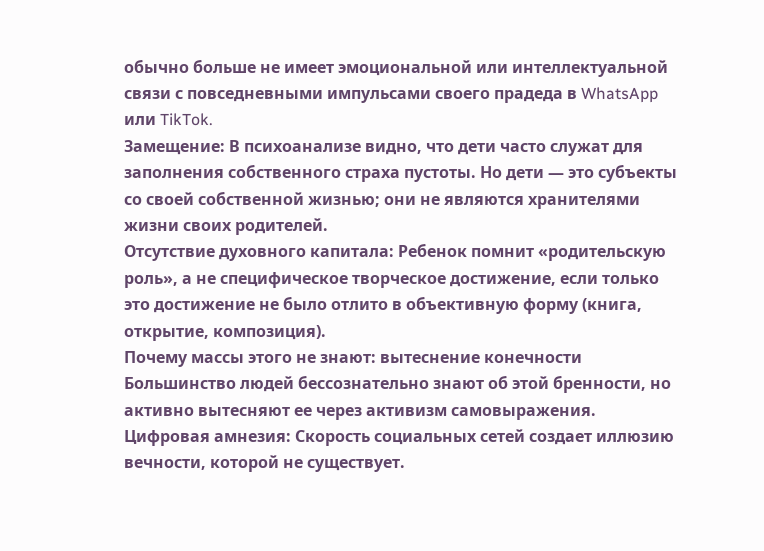обычно больше не имеет эмоциональной или интеллектуальной связи с повседневными импульсами своего прадеда в WhatsApp или TikTok.
Замещение: В психоанализе видно, что дети часто служат для заполнения собственного страха пустоты. Но дети — это субъекты со своей собственной жизнью; они не являются хранителями жизни своих родителей.
Отсутствие духовного капитала: Ребенок помнит «родительскую роль», а не специфическое творческое достижение, если только это достижение не было отлито в объективную форму (книга, открытие, композиция).
Почему массы этого не знают: вытеснение конечности
Большинство людей бессознательно знают об этой бренности, но активно вытесняют ее через активизм самовыражения.
Цифровая амнезия: Скорость социальных сетей создает иллюзию вечности, которой не существует.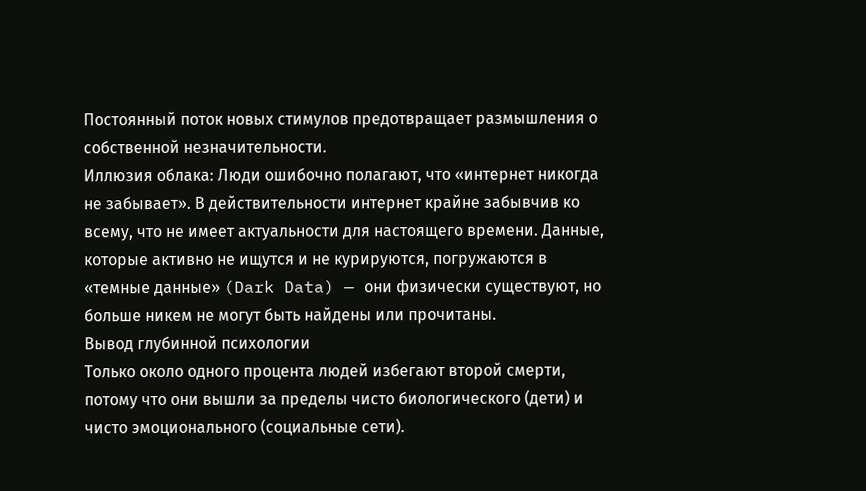Постоянный поток новых стимулов предотвращает размышления о собственной незначительности.
Иллюзия облака: Люди ошибочно полагают, что «интернет никогда не забывает». В действительности интернет крайне забывчив ко всему, что не имеет актуальности для настоящего времени. Данные, которые активно не ищутся и не курируются, погружаются в «темные данные» (Dark Data) — они физически существуют, но больше никем не могут быть найдены или прочитаны.
Вывод глубинной психологии
Только около одного процента людей избегают второй смерти, потому что они вышли за пределы чисто биологического (дети) и чисто эмоционального (социальные сети).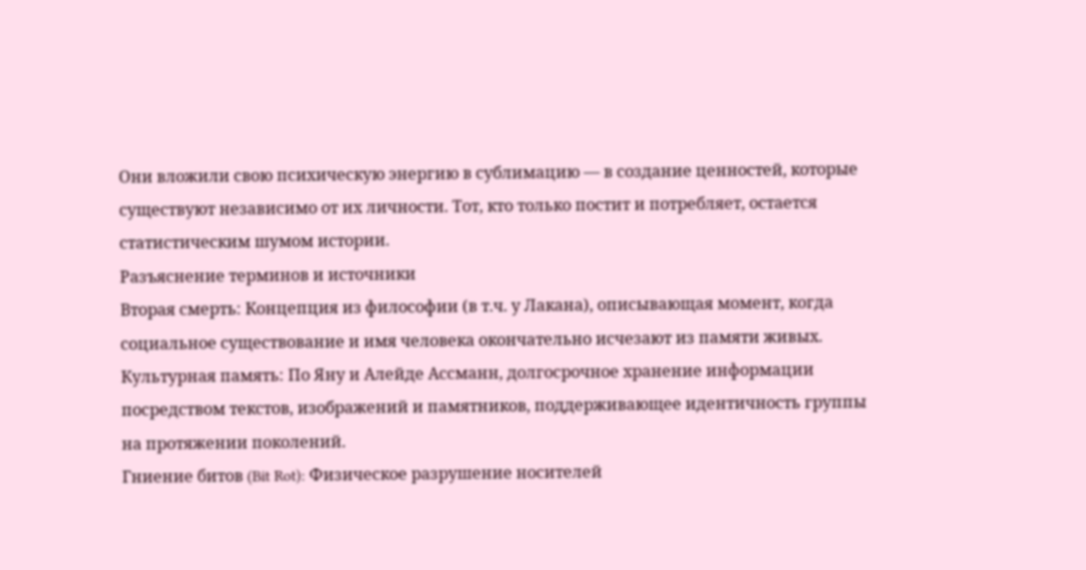Они вложили свою психическую энергию в сублимацию — в создание ценностей, которые существуют независимо от их личности. Тот, кто только постит и потребляет, остается статистическим шумом истории.
Разъяснение терминов и источники
Вторая смерть: Концепция из философии (в т.ч. у Лакана), описывающая момент, когда социальное существование и имя человека окончательно исчезают из памяти живых.
Культурная память: По Яну и Алейде Ассманн, долгосрочное хранение информации посредством текстов, изображений и памятников, поддерживающее идентичность группы на протяжении поколений.
Гниение битов (Bit Rot): Физическое разрушение носителей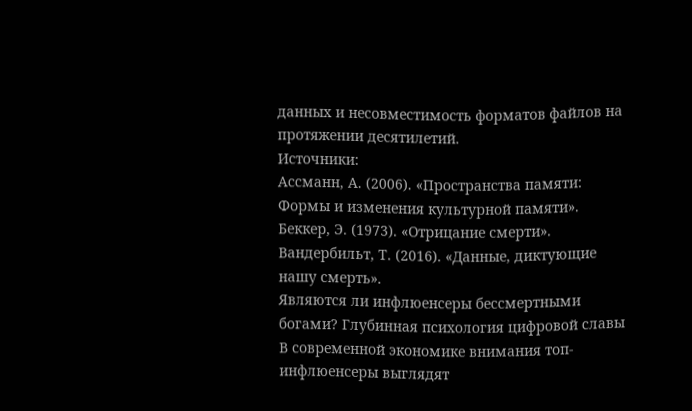данных и несовместимость форматов файлов на протяжении десятилетий.
Источники:
Ассманн, А. (2006). «Пространства памяти: Формы и изменения культурной памяти».
Беккер, Э. (1973). «Отрицание смерти».
Вандербильт, Т. (2016). «Данные, диктующие нашу смерть».
Являются ли инфлюенсеры бессмертными богами? Глубинная психология цифровой славы
В современной экономике внимания топ-инфлюенсеры выглядят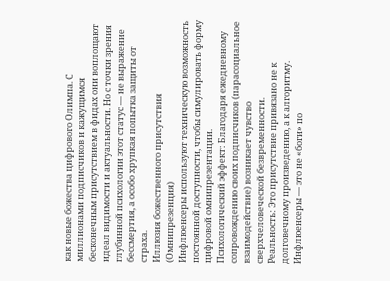как новые божества цифрового Олимпа. С миллионами подписчиков и кажущимся бесконечным присутствием в фидах они воплощают идеал видимости и актуальности. Но с точки зрения глубинной психологии этот статус — не выражение бессмертия, а особо хрупкая попытка защиты от страха.
Иллюзия божественного присутствия (Омнипрезенция)
Инфлюенсеры используют техническую возможность постоянной доступности, чтобы симулировать форму цифровой омнипрезентации.
Психологический эффект: Благодаря ежедневному сопровождению своих подписчиков (парасоциальное взаимодействие) возникает чувство сверхчеловеческой безвременности.
Реальность: Это присутствие привязано не к долговечному произведению, а к алгоритму. Инфлюенсеры — это не «боги» по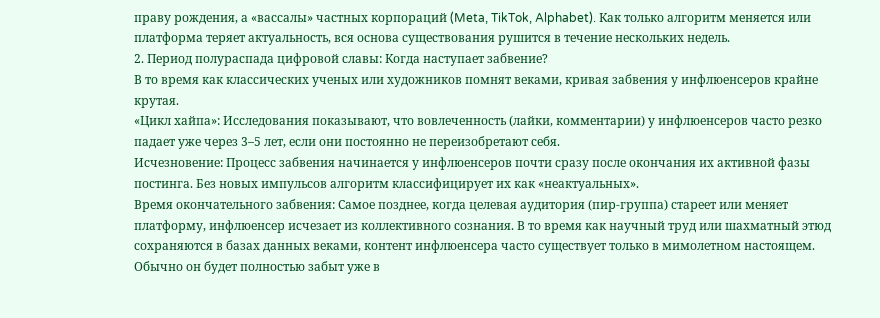праву рождения, а «вассалы» частных корпораций (Meta, TikTok, Alphabet). Как только алгоритм меняется или платформа теряет актуальность, вся основа существования рушится в течение нескольких недель.
2. Период полураспада цифровой славы: Когда наступает забвение?
В то время как классических ученых или художников помнят веками, кривая забвения у инфлюенсеров крайне крутая.
«Цикл хайпа»: Исследования показывают, что вовлеченность (лайки, комментарии) у инфлюенсеров часто резко падает уже через 3–5 лет, если они постоянно не переизобретают себя.
Исчезновение: Процесс забвения начинается у инфлюенсеров почти сразу после окончания их активной фазы постинга. Без новых импульсов алгоритм классифицирует их как «неактуальных».
Время окончательного забвения: Самое позднее, когда целевая аудитория (пир-группа) стареет или меняет платформу, инфлюенсер исчезает из коллективного сознания. В то время как научный труд или шахматный этюд сохраняются в базах данных веками, контент инфлюенсера часто существует только в мимолетном настоящем. Обычно он будет полностью забыт уже в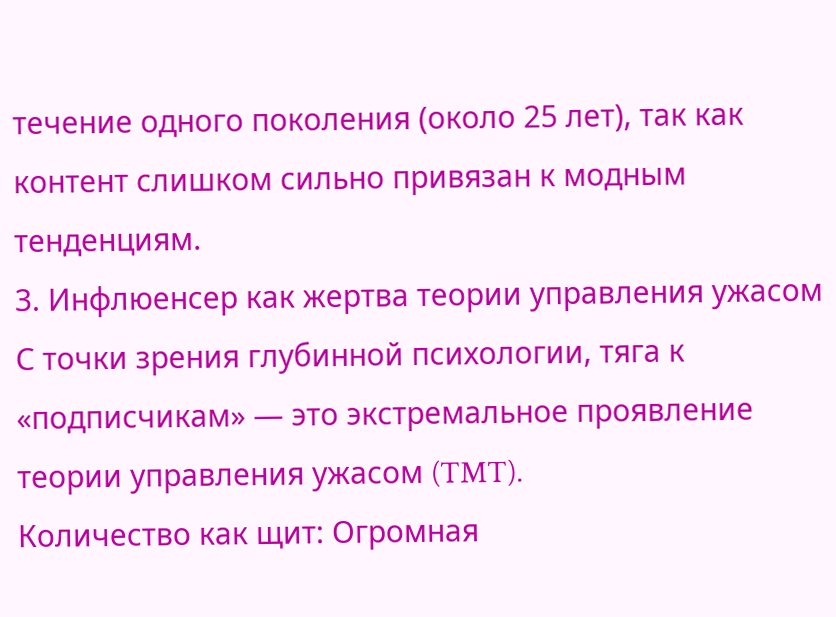течение одного поколения (около 25 лет), так как контент слишком сильно привязан к модным тенденциям.
3. Инфлюенсер как жертва теории управления ужасом
С точки зрения глубинной психологии, тяга к «подписчикам» — это экстремальное проявление теории управления ужасом (TMT).
Количество как щит: Огромная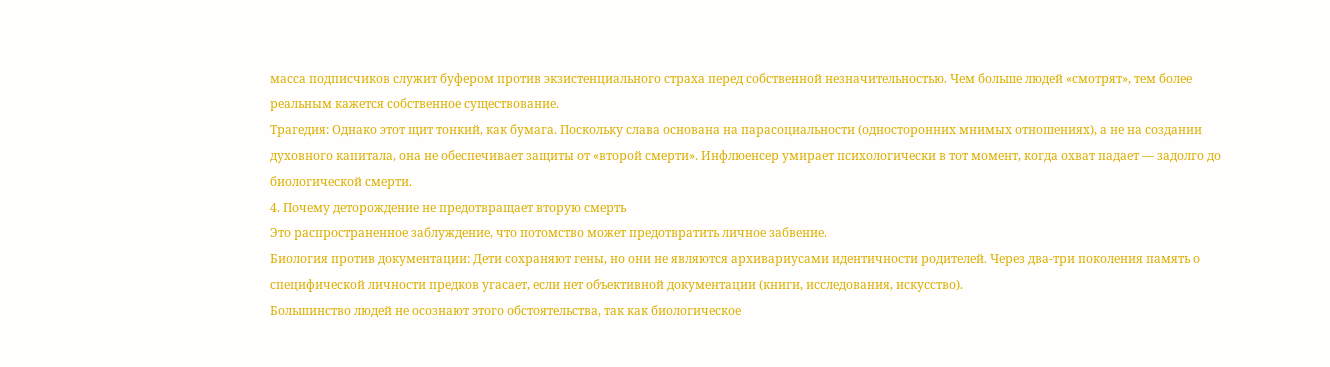масса подписчиков служит буфером против экзистенциального страха перед собственной незначительностью. Чем больше людей «смотрят», тем более реальным кажется собственное существование.
Трагедия: Однако этот щит тонкий, как бумага. Поскольку слава основана на парасоциальности (односторонних мнимых отношениях), а не на создании духовного капитала, она не обеспечивает защиты от «второй смерти». Инфлюенсер умирает психологически в тот момент, когда охват падает — задолго до биологической смерти.
4. Почему деторождение не предотвращает вторую смерть
Это распространенное заблуждение, что потомство может предотвратить личное забвение.
Биология против документации: Дети сохраняют гены, но они не являются архивариусами идентичности родителей. Через два-три поколения память о специфической личности предков угасает, если нет объективной документации (книги, исследования, искусство).
Большинство людей не осознают этого обстоятельства, так как биологическое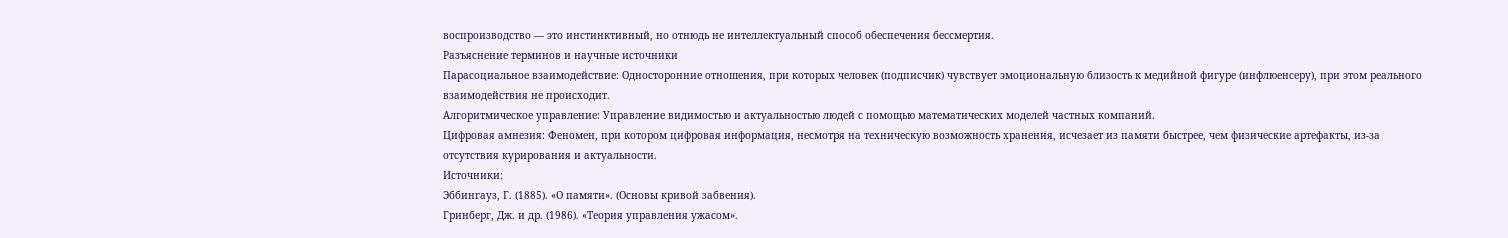воспроизводство — это инстинктивный, но отнюдь не интеллектуальный способ обеспечения бессмертия.
Разъяснение терминов и научные источники
Парасоциальное взаимодействие: Односторонние отношения, при которых человек (подписчик) чувствует эмоциональную близость к медийной фигуре (инфлюенсеру), при этом реального взаимодействия не происходит.
Алгоритмическое управление: Управление видимостью и актуальностью людей с помощью математических моделей частных компаний.
Цифровая амнезия: Феномен, при котором цифровая информация, несмотря на техническую возможность хранения, исчезает из памяти быстрее, чем физические артефакты, из-за отсутствия курирования и актуальности.
Источники:
Эббингауз, Г. (1885). «О памяти». (Основы кривой забвения).
Гринберг, Дж. и др. (1986). «Теория управления ужасом».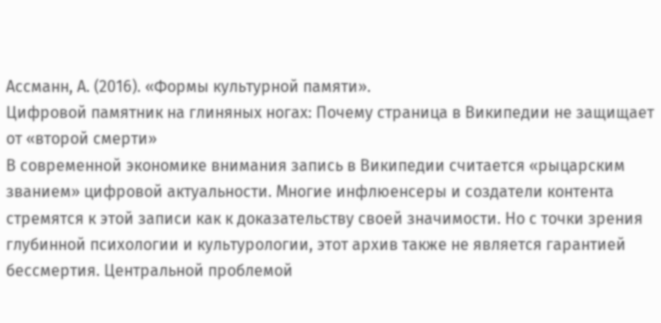Ассманн, А. (2016). «Формы культурной памяти».
Цифровой памятник на глиняных ногах: Почему страница в Википедии не защищает от «второй смерти»
В современной экономике внимания запись в Википедии считается «рыцарским званием» цифровой актуальности. Многие инфлюенсеры и создатели контента стремятся к этой записи как к доказательству своей значимости. Но с точки зрения глубинной психологии и культурологии, этот архив также не является гарантией бессмертия. Центральной проблемой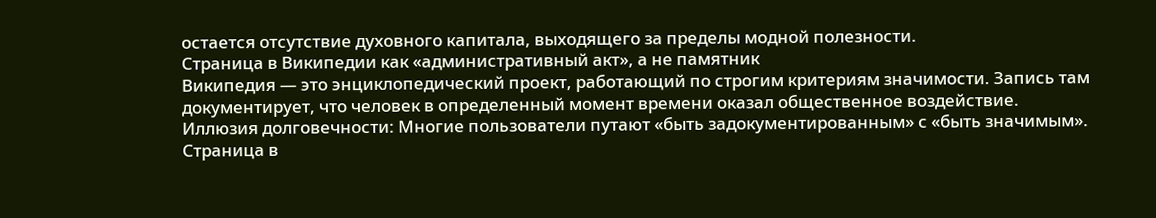остается отсутствие духовного капитала, выходящего за пределы модной полезности.
Страница в Википедии как «административный акт», а не памятник
Википедия — это энциклопедический проект, работающий по строгим критериям значимости. Запись там документирует, что человек в определенный момент времени оказал общественное воздействие.
Иллюзия долговечности: Многие пользователи путают «быть задокументированным» с «быть значимым». Страница в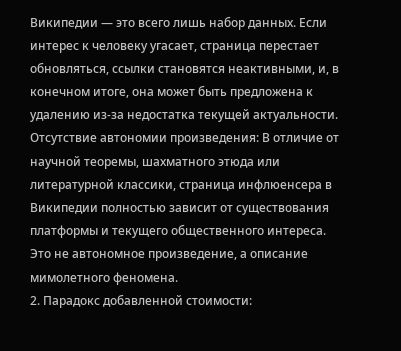Википедии — это всего лишь набор данных. Если интерес к человеку угасает, страница перестает обновляться, ссылки становятся неактивными, и, в конечном итоге, она может быть предложена к удалению из-за недостатка текущей актуальности.
Отсутствие автономии произведения: В отличие от научной теоремы, шахматного этюда или литературной классики, страница инфлюенсера в Википедии полностью зависит от существования платформы и текущего общественного интереса. Это не автономное произведение, а описание мимолетного феномена.
2. Парадокс добавленной стоимости: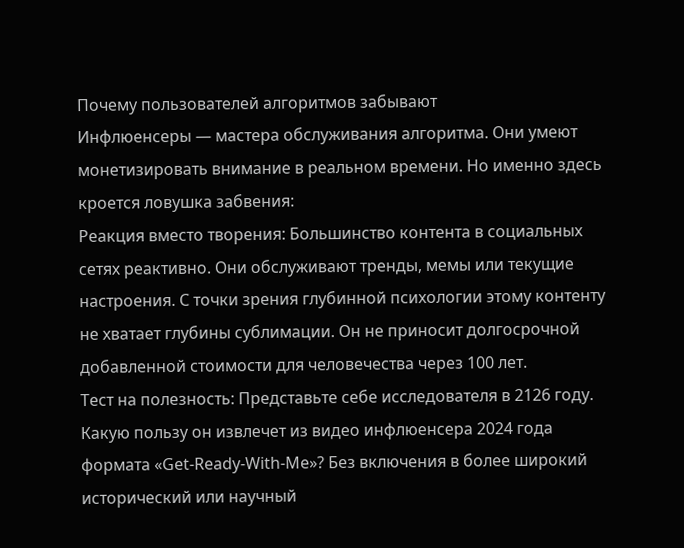Почему пользователей алгоритмов забывают
Инфлюенсеры — мастера обслуживания алгоритма. Они умеют монетизировать внимание в реальном времени. Но именно здесь кроется ловушка забвения:
Реакция вместо творения: Большинство контента в социальных сетях реактивно. Они обслуживают тренды, мемы или текущие настроения. С точки зрения глубинной психологии этому контенту не хватает глубины сублимации. Он не приносит долгосрочной добавленной стоимости для человечества через 100 лет.
Тест на полезность: Представьте себе исследователя в 2126 году. Какую пользу он извлечет из видео инфлюенсера 2024 года формата «Get-Ready-With-Me»? Без включения в более широкий исторический или научный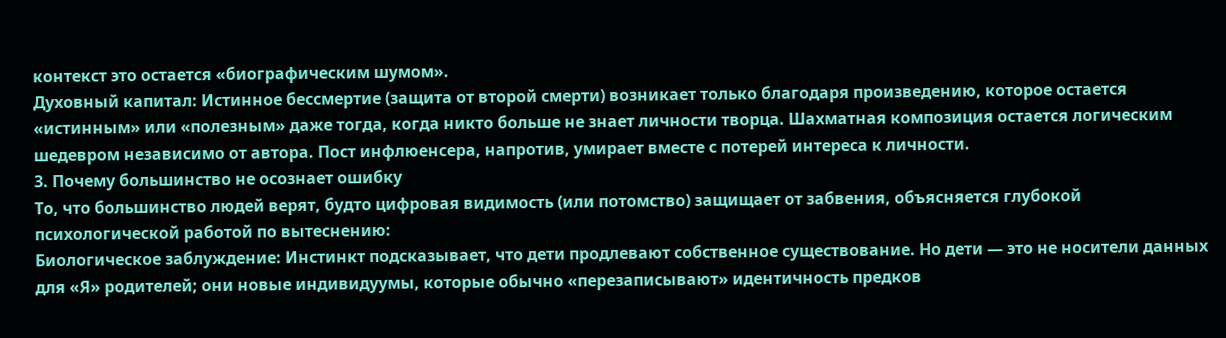контекст это остается «биографическим шумом».
Духовный капитал: Истинное бессмертие (защита от второй смерти) возникает только благодаря произведению, которое остается «истинным» или «полезным» даже тогда, когда никто больше не знает личности творца. Шахматная композиция остается логическим шедевром независимо от автора. Пост инфлюенсера, напротив, умирает вместе с потерей интереса к личности.
3. Почему большинство не осознает ошибку
То, что большинство людей верят, будто цифровая видимость (или потомство) защищает от забвения, объясняется глубокой психологической работой по вытеснению:
Биологическое заблуждение: Инстинкт подсказывает, что дети продлевают собственное существование. Но дети — это не носители данных для «Я» родителей; они новые индивидуумы, которые обычно «перезаписывают» идентичность предков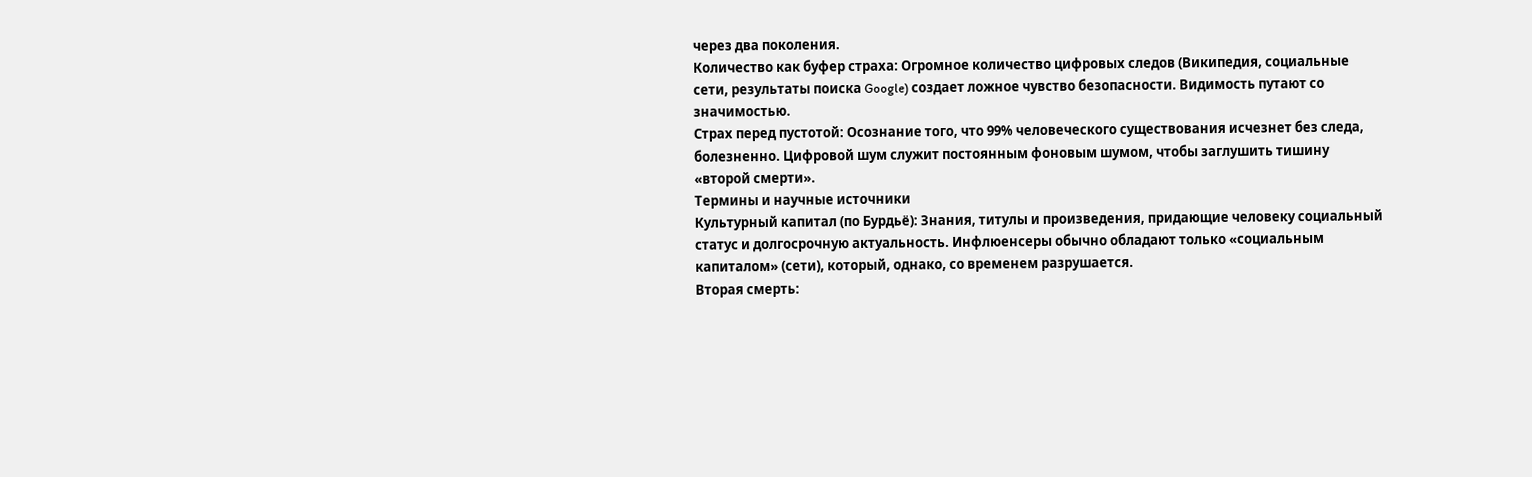через два поколения.
Количество как буфер страха: Огромное количество цифровых следов (Википедия, социальные сети, результаты поиска Google) создает ложное чувство безопасности. Видимость путают со значимостью.
Страх перед пустотой: Осознание того, что 99% человеческого существования исчезнет без следа, болезненно. Цифровой шум служит постоянным фоновым шумом, чтобы заглушить тишину «второй смерти».
Термины и научные источники
Культурный капитал (по Бурдьё): Знания, титулы и произведения, придающие человеку социальный статус и долгосрочную актуальность. Инфлюенсеры обычно обладают только «социальным капиталом» (сети), который, однако, со временем разрушается.
Вторая смерть: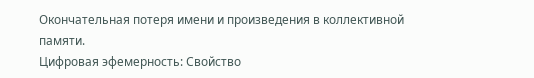Окончательная потеря имени и произведения в коллективной памяти.
Цифровая эфемерность: Свойство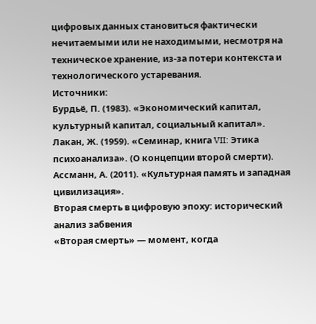цифровых данных становиться фактически нечитаемыми или не находимыми, несмотря на техническое хранение, из-за потери контекста и технологического устаревания.
Источники:
Бурдьё, П. (1983). «Экономический капитал, культурный капитал, социальный капитал».
Лакан, Ж. (1959). «Семинар, книга VII: Этика психоанализа». (О концепции второй смерти).
Ассманн, А. (2011). «Культурная память и западная цивилизация».
Вторая смерть в цифровую эпоху: исторический анализ забвения
«Вторая смерть» — момент, когда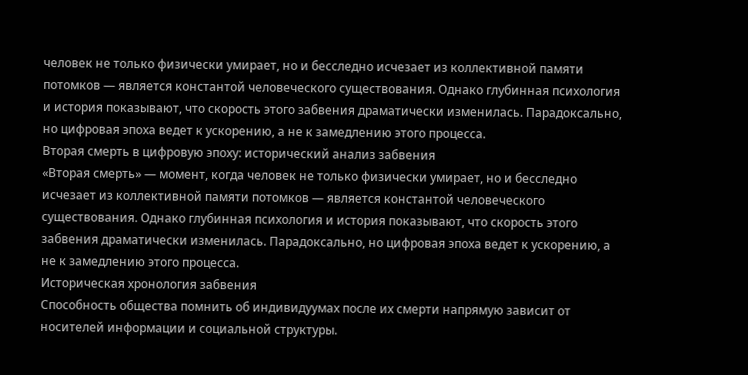человек не только физически умирает, но и бесследно исчезает из коллективной памяти потомков — является константой человеческого существования. Однако глубинная психология и история показывают, что скорость этого забвения драматически изменилась. Парадоксально, но цифровая эпоха ведет к ускорению, а не к замедлению этого процесса.
Вторая смерть в цифровую эпоху: исторический анализ забвения
«Вторая смерть» — момент, когда человек не только физически умирает, но и бесследно исчезает из коллективной памяти потомков — является константой человеческого существования. Однако глубинная психология и история показывают, что скорость этого забвения драматически изменилась. Парадоксально, но цифровая эпоха ведет к ускорению, а не к замедлению этого процесса.
Историческая хронология забвения
Способность общества помнить об индивидуумах после их смерти напрямую зависит от носителей информации и социальной структуры.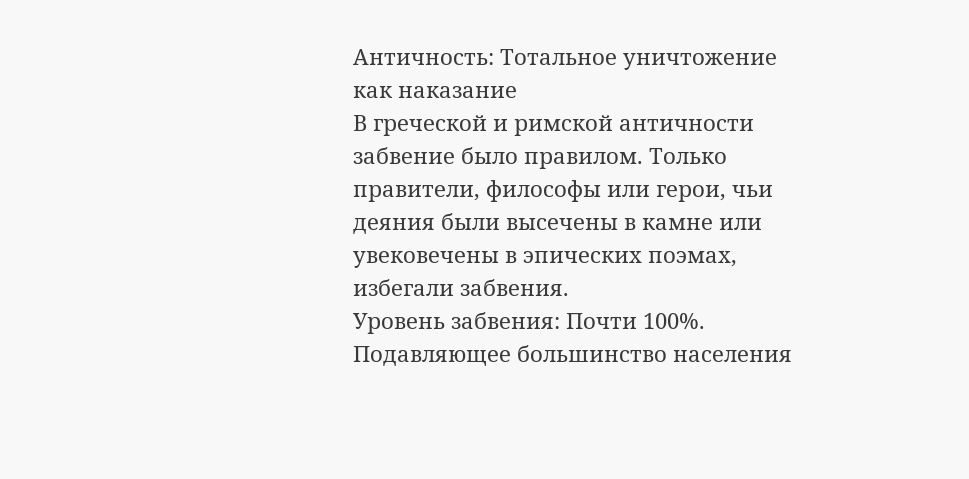Античность: Тотальное уничтожение как наказание
В греческой и римской античности забвение было правилом. Только правители, философы или герои, чьи деяния были высечены в камне или увековечены в эпических поэмах, избегали забвения.
Уровень забвения: Почти 100%. Подавляющее большинство населения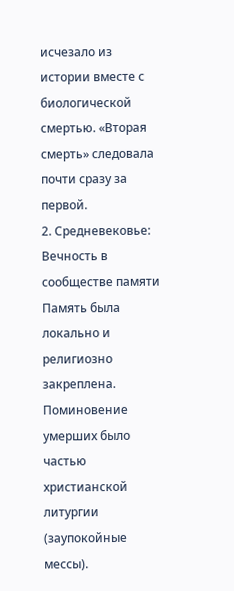исчезало из истории вместе с биологической смертью. «Вторая смерть» следовала почти сразу за первой.
2. Средневековье: Вечность в сообществе памяти
Память была локально и религиозно закреплена. Поминовение умерших было частью христианской литургии (заупокойные мессы).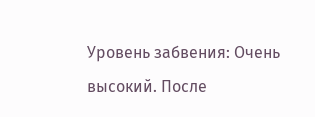Уровень забвения: Очень высокий. После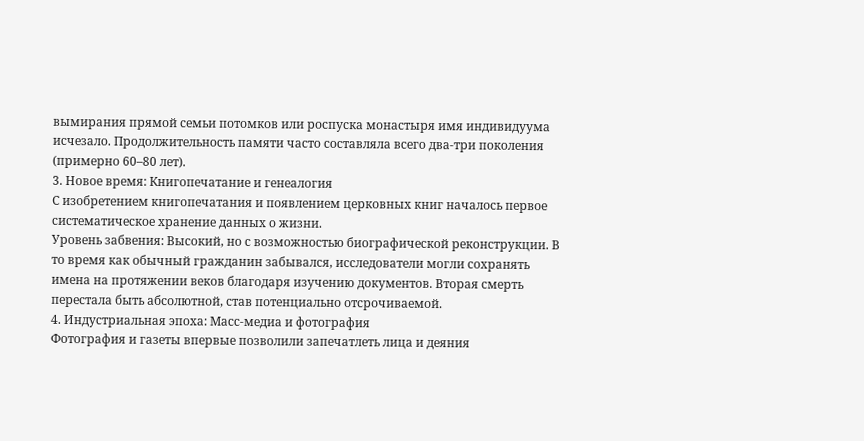вымирания прямой семьи потомков или роспуска монастыря имя индивидуума исчезало. Продолжительность памяти часто составляла всего два-три поколения (примерно 60–80 лет).
3. Новое время: Книгопечатание и генеалогия
С изобретением книгопечатания и появлением церковных книг началось первое систематическое хранение данных о жизни.
Уровень забвения: Высокий, но с возможностью биографической реконструкции. В то время как обычный гражданин забывался, исследователи могли сохранять имена на протяжении веков благодаря изучению документов. Вторая смерть перестала быть абсолютной, став потенциально отсрочиваемой.
4. Индустриальная эпоха: Масс-медиа и фотография
Фотография и газеты впервые позволили запечатлеть лица и деяния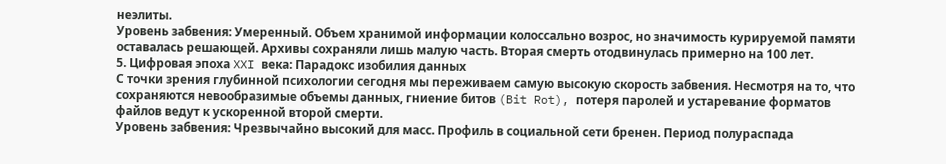неэлиты.
Уровень забвения: Умеренный. Объем хранимой информации колоссально возрос, но значимость курируемой памяти оставалась решающей. Архивы сохраняли лишь малую часть. Вторая смерть отодвинулась примерно на 100 лет.
5. Цифровая эпоха XXI века: Парадокс изобилия данных
С точки зрения глубинной психологии сегодня мы переживаем самую высокую скорость забвения. Несмотря на то, что сохраняются невообразимые объемы данных, гниение битов (Bit Rot), потеря паролей и устаревание форматов файлов ведут к ускоренной второй смерти.
Уровень забвения: Чрезвычайно высокий для масс. Профиль в социальной сети бренен. Период полураспада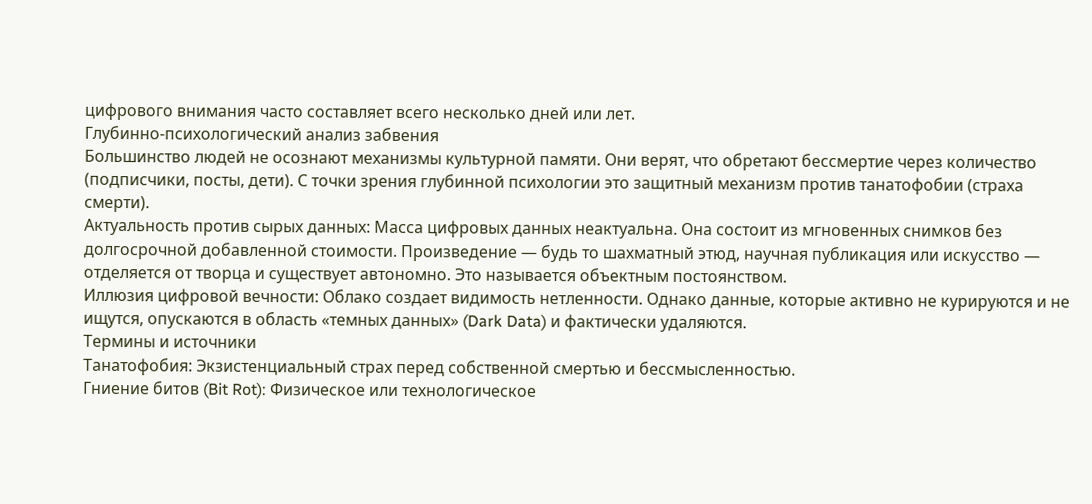цифрового внимания часто составляет всего несколько дней или лет.
Глубинно-психологический анализ забвения
Большинство людей не осознают механизмы культурной памяти. Они верят, что обретают бессмертие через количество (подписчики, посты, дети). С точки зрения глубинной психологии это защитный механизм против танатофобии (страха смерти).
Актуальность против сырых данных: Масса цифровых данных неактуальна. Она состоит из мгновенных снимков без долгосрочной добавленной стоимости. Произведение — будь то шахматный этюд, научная публикация или искусство — отделяется от творца и существует автономно. Это называется объектным постоянством.
Иллюзия цифровой вечности: Облако создает видимость нетленности. Однако данные, которые активно не курируются и не ищутся, опускаются в область «темных данных» (Dark Data) и фактически удаляются.
Термины и источники
Танатофобия: Экзистенциальный страх перед собственной смертью и бессмысленностью.
Гниение битов (Bit Rot): Физическое или технологическое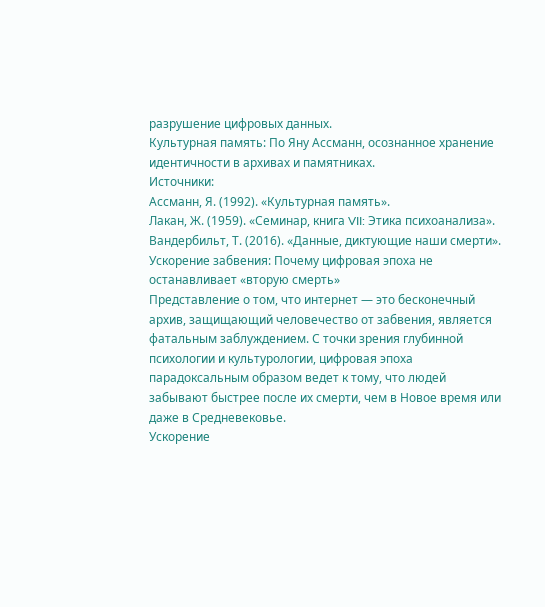разрушение цифровых данных.
Культурная память: По Яну Ассманн, осознанное хранение идентичности в архивах и памятниках.
Источники:
Ассманн, Я. (1992). «Культурная память».
Лакан, Ж. (1959). «Семинар, книга VII: Этика психоанализа».
Вандербильт, Т. (2016). «Данные, диктующие наши смерти».
Ускорение забвения: Почему цифровая эпоха не останавливает «вторую смерть»
Представление о том, что интернет — это бесконечный архив, защищающий человечество от забвения, является фатальным заблуждением. С точки зрения глубинной психологии и культурологии, цифровая эпоха парадоксальным образом ведет к тому, что людей забывают быстрее после их смерти, чем в Новое время или даже в Средневековье.
Ускорение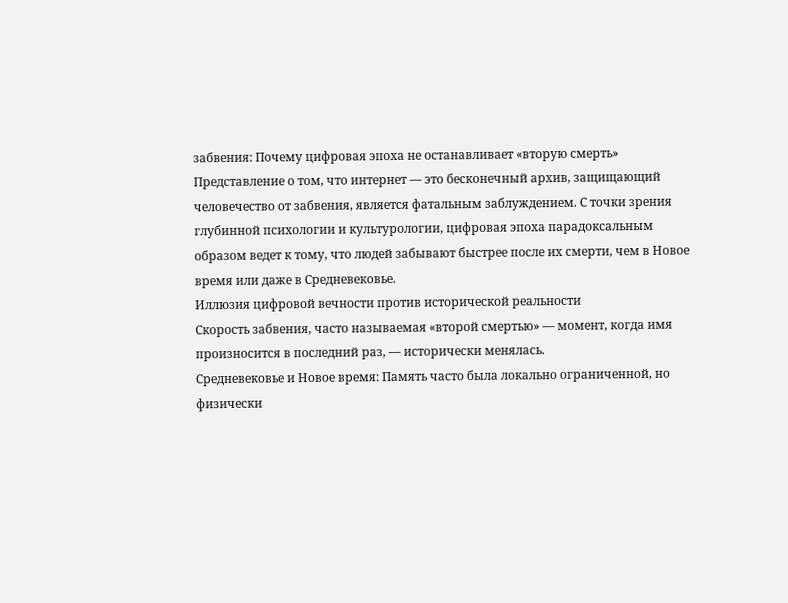забвения: Почему цифровая эпоха не останавливает «вторую смерть»
Представление о том, что интернет — это бесконечный архив, защищающий человечество от забвения, является фатальным заблуждением. С точки зрения глубинной психологии и культурологии, цифровая эпоха парадоксальным образом ведет к тому, что людей забывают быстрее после их смерти, чем в Новое время или даже в Средневековье.
Иллюзия цифровой вечности против исторической реальности
Скорость забвения, часто называемая «второй смертью» — момент, когда имя произносится в последний раз, — исторически менялась.
Средневековье и Новое время: Память часто была локально ограниченной, но физически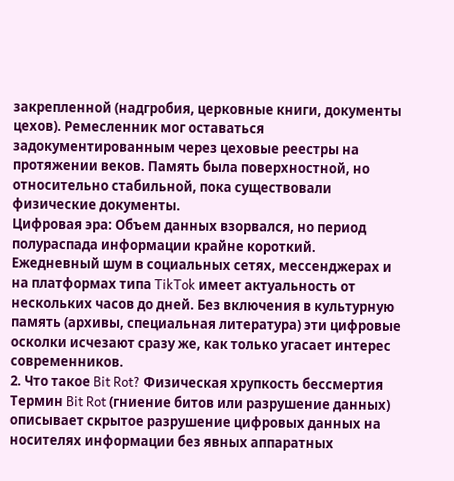закрепленной (надгробия, церковные книги, документы цехов). Ремесленник мог оставаться задокументированным через цеховые реестры на протяжении веков. Память была поверхностной, но относительно стабильной, пока существовали физические документы.
Цифровая эра: Объем данных взорвался, но период полураспада информации крайне короткий. Ежедневный шум в социальных сетях, мессенджерах и на платформах типа TikTok имеет актуальность от нескольких часов до дней. Без включения в культурную память (архивы, специальная литература) эти цифровые осколки исчезают сразу же, как только угасает интерес современников.
2. Что такое Bit Rot? Физическая хрупкость бессмертия
Термин Bit Rot (гниение битов или разрушение данных) описывает скрытое разрушение цифровых данных на носителях информации без явных аппаратных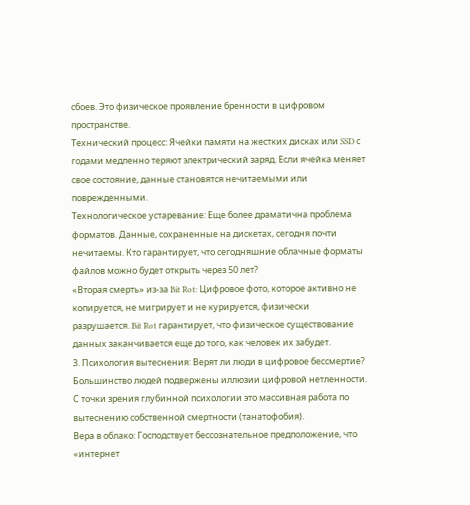сбоев. Это физическое проявление бренности в цифровом пространстве.
Технический процесс: Ячейки памяти на жестких дисках или SSD с годами медленно теряют электрический заряд. Если ячейка меняет свое состояние, данные становятся нечитаемыми или поврежденными.
Технологическое устаревание: Еще более драматична проблема форматов. Данные, сохраненные на дискетах, сегодня почти нечитаемы. Кто гарантирует, что сегодняшние облачные форматы файлов можно будет открыть через 50 лет?
«Вторая смерть» из-за Bit Rot: Цифровое фото, которое активно не копируется, не мигрирует и не курируется, физически разрушается. Bit Rot гарантирует, что физическое существование данных заканчивается еще до того, как человек их забудет.
3. Психология вытеснения: Верят ли люди в цифровое бессмертие?
Большинство людей подвержены иллюзии цифровой нетленности. С точки зрения глубинной психологии это массивная работа по вытеснению собственной смертности (танатофобия).
Вера в облако: Господствует бессознательное предположение, что «интернет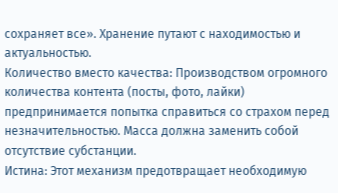сохраняет все». Хранение путают с находимостью и актуальностью.
Количество вместо качества: Производством огромного количества контента (посты, фото, лайки) предпринимается попытка справиться со страхом перед незначительностью. Масса должна заменить собой отсутствие субстанции.
Истина: Этот механизм предотвращает необходимую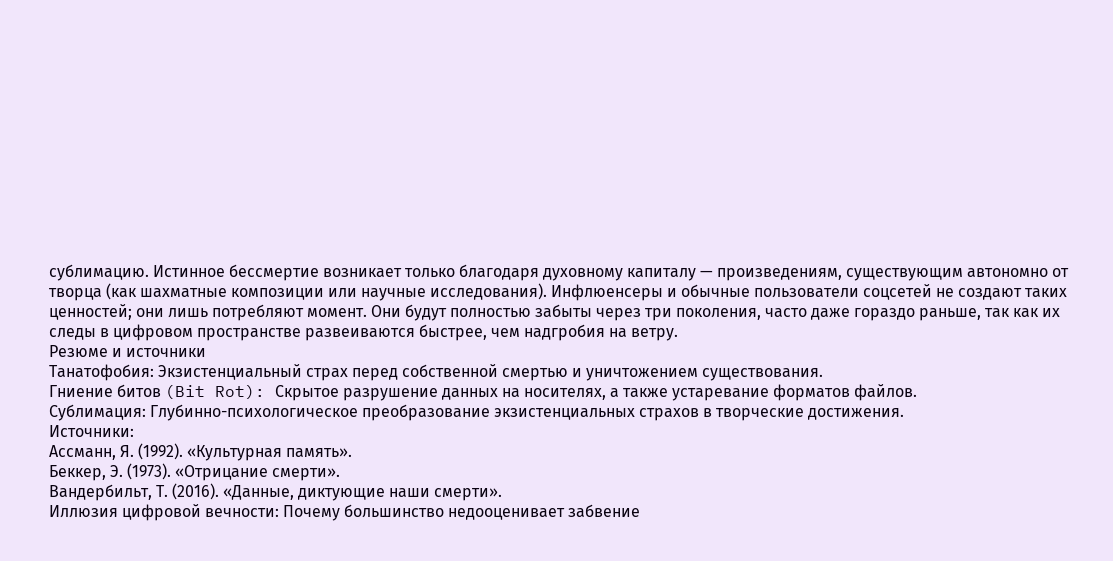сублимацию. Истинное бессмертие возникает только благодаря духовному капиталу — произведениям, существующим автономно от творца (как шахматные композиции или научные исследования). Инфлюенсеры и обычные пользователи соцсетей не создают таких ценностей; они лишь потребляют момент. Они будут полностью забыты через три поколения, часто даже гораздо раньше, так как их следы в цифровом пространстве развеиваются быстрее, чем надгробия на ветру.
Резюме и источники
Танатофобия: Экзистенциальный страх перед собственной смертью и уничтожением существования.
Гниение битов (Bit Rot): Скрытое разрушение данных на носителях, а также устаревание форматов файлов.
Сублимация: Глубинно-психологическое преобразование экзистенциальных страхов в творческие достижения.
Источники:
Ассманн, Я. (1992). «Культурная память».
Беккер, Э. (1973). «Отрицание смерти».
Вандербильт, Т. (2016). «Данные, диктующие наши смерти».
Иллюзия цифровой вечности: Почему большинство недооценивает забвение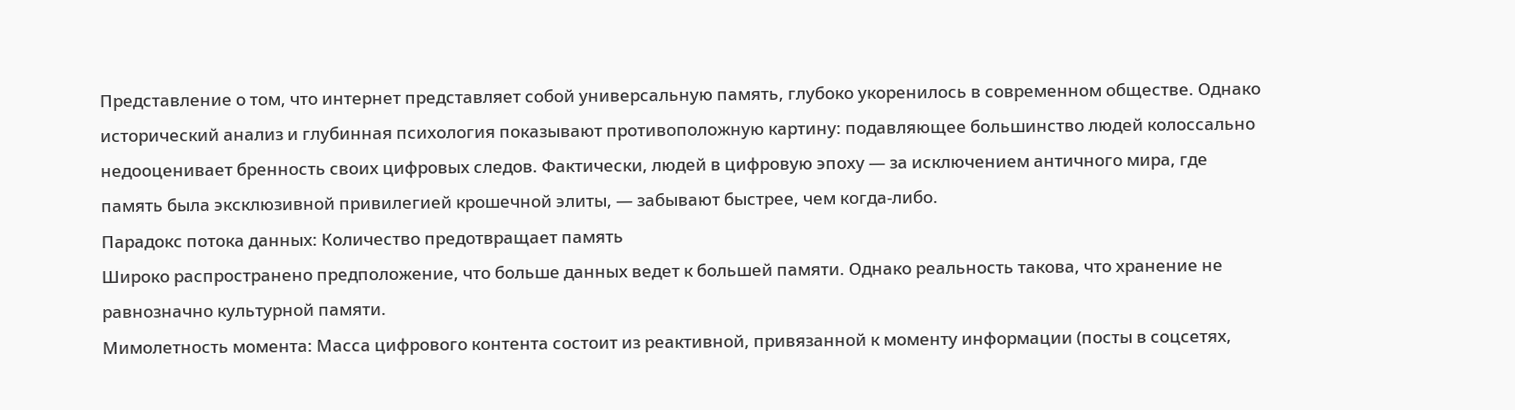Представление о том, что интернет представляет собой универсальную память, глубоко укоренилось в современном обществе. Однако исторический анализ и глубинная психология показывают противоположную картину: подавляющее большинство людей колоссально недооценивает бренность своих цифровых следов. Фактически, людей в цифровую эпоху — за исключением античного мира, где память была эксклюзивной привилегией крошечной элиты, — забывают быстрее, чем когда-либо.
Парадокс потока данных: Количество предотвращает память
Широко распространено предположение, что больше данных ведет к большей памяти. Однако реальность такова, что хранение не равнозначно культурной памяти.
Мимолетность момента: Масса цифрового контента состоит из реактивной, привязанной к моменту информации (посты в соцсетях,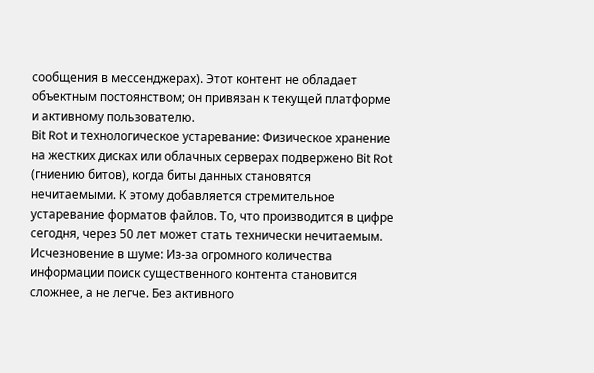сообщения в мессенджерах). Этот контент не обладает объектным постоянством; он привязан к текущей платформе и активному пользователю.
Bit Rot и технологическое устаревание: Физическое хранение на жестких дисках или облачных серверах подвержено Bit Rot (гниению битов), когда биты данных становятся нечитаемыми. К этому добавляется стремительное устаревание форматов файлов. То, что производится в цифре сегодня, через 50 лет может стать технически нечитаемым.
Исчезновение в шуме: Из-за огромного количества информации поиск существенного контента становится сложнее, а не легче. Без активного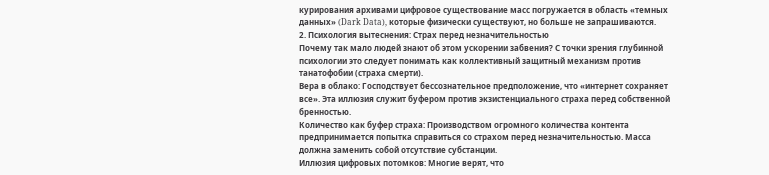курирования архивами цифровое существование масс погружается в область «темных данных» (Dark Data), которые физически существуют, но больше не запрашиваются.
2. Психология вытеснения: Страх перед незначительностью
Почему так мало людей знают об этом ускорении забвения? С точки зрения глубинной психологии это следует понимать как коллективный защитный механизм против танатофобии (страха смерти).
Вера в облако: Господствует бессознательное предположение, что «интернет сохраняет все». Эта иллюзия служит буфером против экзистенциального страха перед собственной бренностью.
Количество как буфер страха: Производством огромного количества контента предпринимается попытка справиться со страхом перед незначительностью. Масса должна заменить собой отсутствие субстанции.
Иллюзия цифровых потомков: Многие верят, что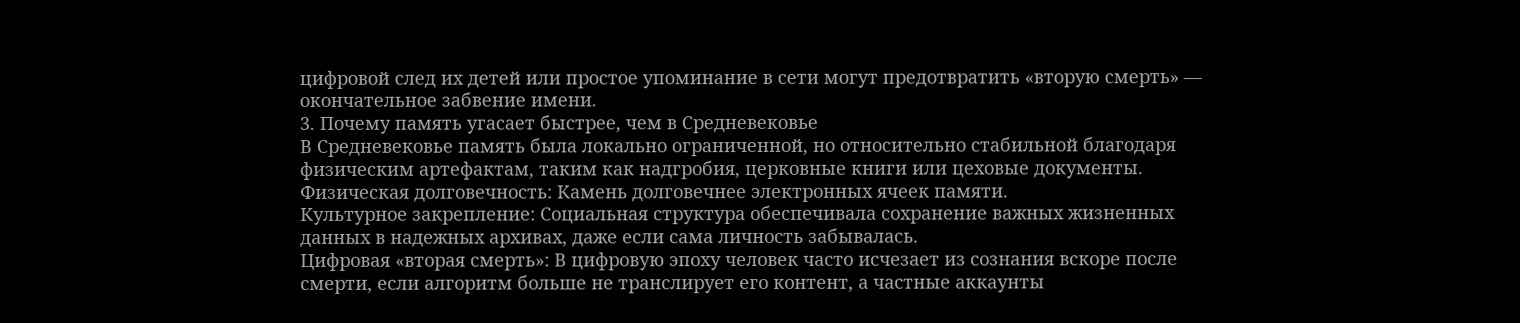цифровой след их детей или простое упоминание в сети могут предотвратить «вторую смерть» — окончательное забвение имени.
3. Почему память угасает быстрее, чем в Средневековье
В Средневековье память была локально ограниченной, но относительно стабильной благодаря физическим артефактам, таким как надгробия, церковные книги или цеховые документы.
Физическая долговечность: Камень долговечнее электронных ячеек памяти.
Культурное закрепление: Социальная структура обеспечивала сохранение важных жизненных данных в надежных архивах, даже если сама личность забывалась.
Цифровая «вторая смерть»: В цифровую эпоху человек часто исчезает из сознания вскоре после смерти, если алгоритм больше не транслирует его контент, а частные аккаунты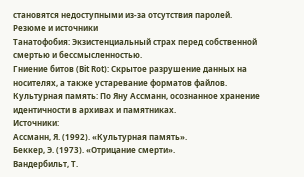становятся недоступными из-за отсутствия паролей.
Резюме и источники
Танатофобия: Экзистенциальный страх перед собственной смертью и бессмысленностью.
Гниение битов (Bit Rot): Скрытое разрушение данных на носителях, а также устаревание форматов файлов.
Культурная память: По Яну Ассманн, осознанное хранение идентичности в архивах и памятниках.
Источники:
Ассманн, Я. (1992). «Культурная память».
Беккер, Э. (1973). «Отрицание смерти».
Вандербильт, Т.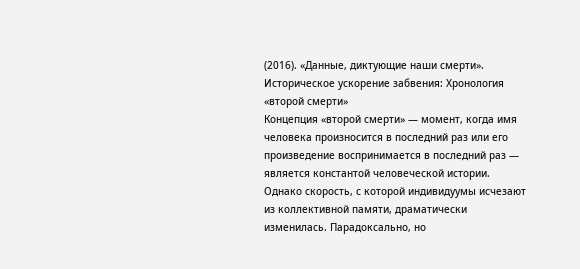(2016). «Данные, диктующие наши смерти».
Историческое ускорение забвения: Хронология «второй смерти»
Концепция «второй смерти» — момент, когда имя человека произносится в последний раз или его произведение воспринимается в последний раз — является константой человеческой истории. Однако скорость, с которой индивидуумы исчезают из коллективной памяти, драматически изменилась. Парадоксально, но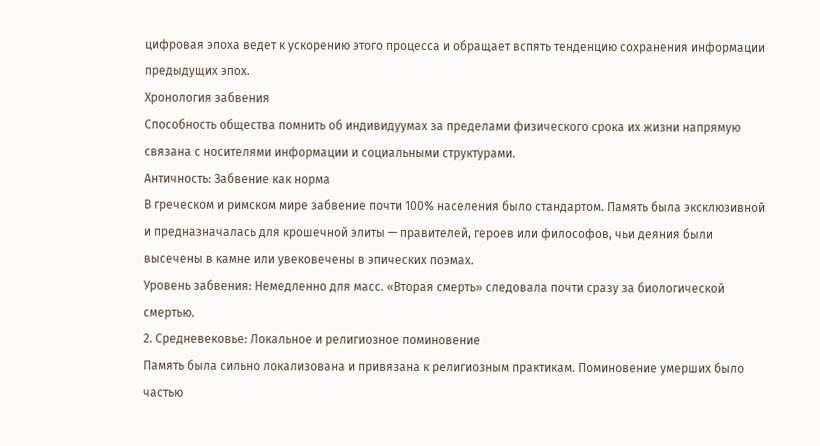цифровая эпоха ведет к ускорению этого процесса и обращает вспять тенденцию сохранения информации предыдущих эпох.
Хронология забвения
Способность общества помнить об индивидуумах за пределами физического срока их жизни напрямую связана с носителями информации и социальными структурами.
Античность: Забвение как норма
В греческом и римском мире забвение почти 100% населения было стандартом. Память была эксклюзивной и предназначалась для крошечной элиты — правителей, героев или философов, чьи деяния были высечены в камне или увековечены в эпических поэмах.
Уровень забвения: Немедленно для масс. «Вторая смерть» следовала почти сразу за биологической смертью.
2. Средневековье: Локальное и религиозное поминовение
Память была сильно локализована и привязана к религиозным практикам. Поминовение умерших было частью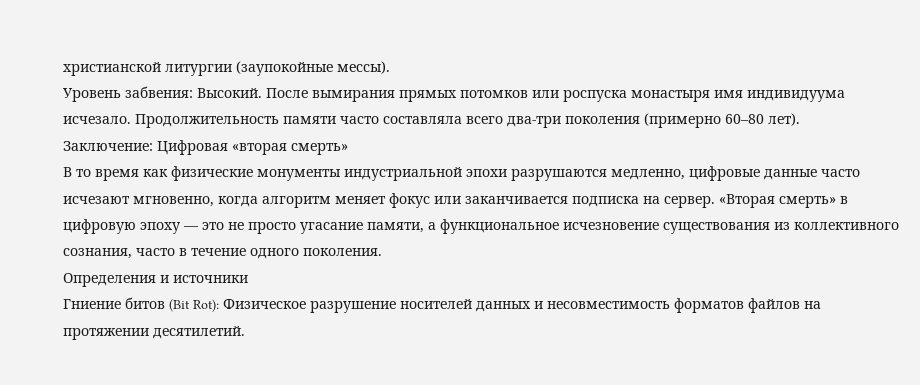христианской литургии (заупокойные мессы).
Уровень забвения: Высокий. После вымирания прямых потомков или роспуска монастыря имя индивидуума исчезало. Продолжительность памяти часто составляла всего два-три поколения (примерно 60–80 лет).
Заключение: Цифровая «вторая смерть»
В то время как физические монументы индустриальной эпохи разрушаются медленно, цифровые данные часто исчезают мгновенно, когда алгоритм меняет фокус или заканчивается подписка на сервер. «Вторая смерть» в цифровую эпоху — это не просто угасание памяти, а функциональное исчезновение существования из коллективного сознания, часто в течение одного поколения.
Определения и источники
Гниение битов (Bit Rot): Физическое разрушение носителей данных и несовместимость форматов файлов на протяжении десятилетий.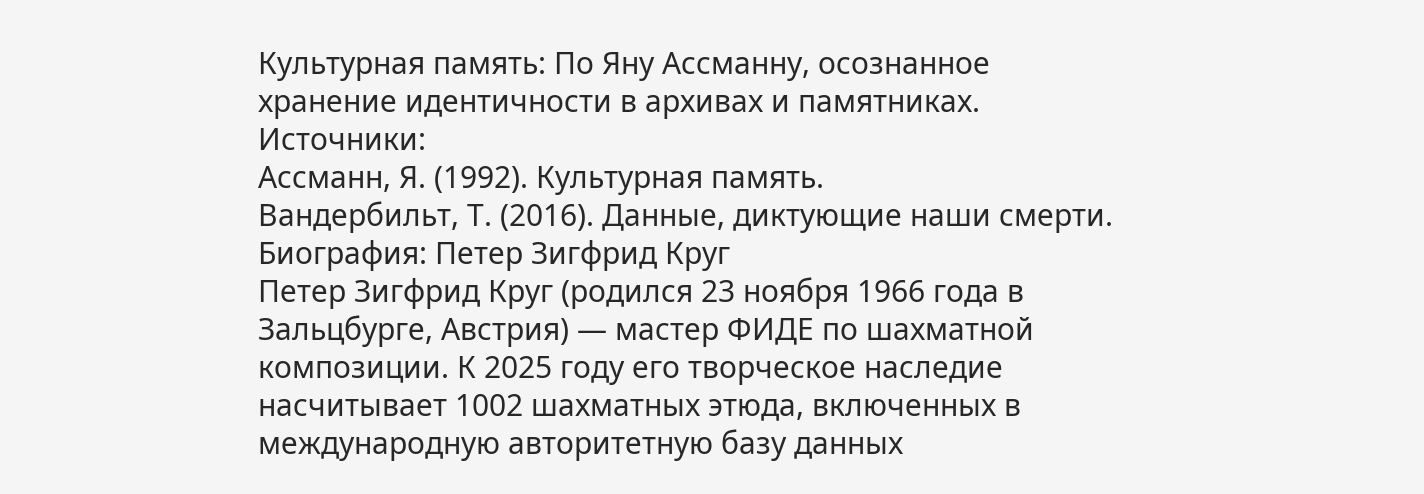Культурная память: По Яну Ассманну, осознанное хранение идентичности в архивах и памятниках.
Источники:
Ассманн, Я. (1992). Культурная память.
Вандербильт, Т. (2016). Данные, диктующие наши смерти.
Биография: Петер Зигфрид Круг
Петер Зигфрид Круг (родился 23 ноября 1966 года в Зальцбурге, Австрия) — мастер ФИДЕ по шахматной композиции. К 2025 году его творческое наследие насчитывает 1002 шахматных этюда, включенных в международную авторитетную базу данных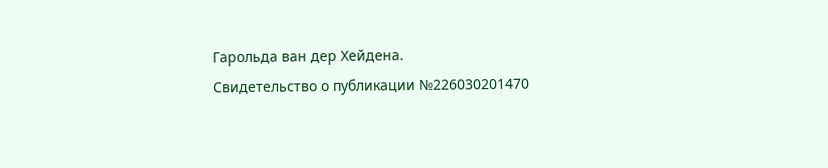Гарольда ван дер Хейдена.
Свидетельство о публикации №226030201470